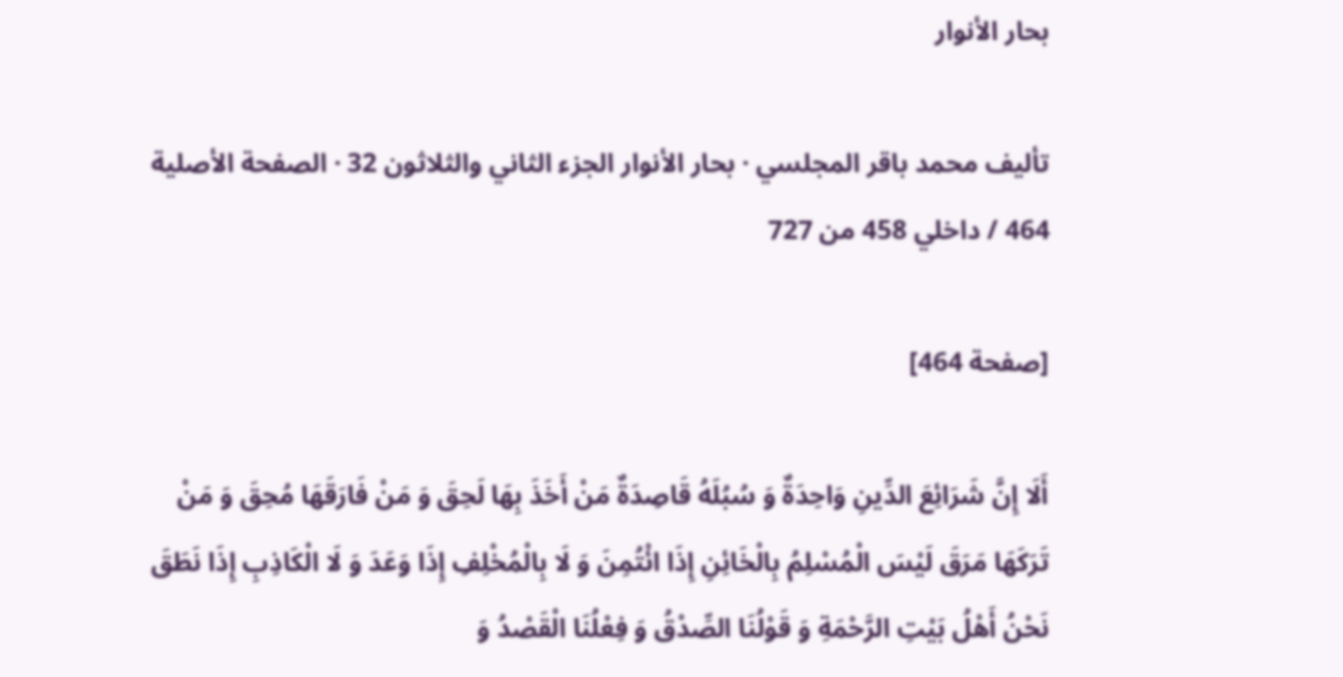بحار الأنوار

تأليف محمد باقر المجلسي · بحار الأنوار الجزء الثاني والثلاثون 32 · الصفحة الأصلية 464 / داخلي 458 من 727

[صفحة 464]

أَلَا إِنَّ شَرَائِعَ الدِّينِ وَاحِدَةٌ وَ سُبُلَهُ قَاصِدَةٌ مَنْ أَخَذَ بِهَا لَحِقَ وَ مَنْ فَارَقَهَا مُحِقَ وَ مَنْ تَرَكَهَا مَرَقَ لَيْسَ الْمُسْلِمُ بِالْخَائِنِ إِذَا ائْتُمِنَ وَ لَا بِالْمُخْلِفِ إِذَا وَعَدَ وَ لَا الْكَاذِبِ إِذَا نَطَقَ نَحْنُ أَهْلُ بَيْتِ الرَّحْمَةِ وَ قَوْلُنَا الصِّدْقُ وَ فِعْلُنَا الْقَصْدُ وَ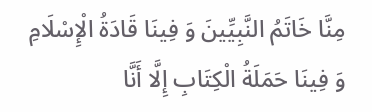مِنَّا خَاتَمُ النَّبِيِّينَ وَ فِينَا قَادَةُ الْإِسْلَامِ وَ فِينَا حَمَلَةُ الْكِتَابِ إِلَّا أَنَّا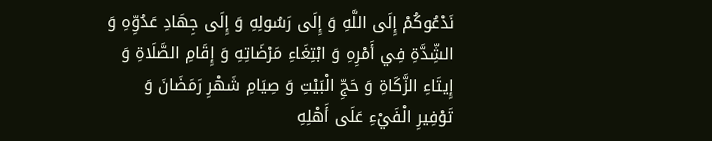نَدْعُوكُمْ إِلَى اللَّهِ وَ إِلَى رَسُولِهِ وَ إِلَى جِهَادِ عَدُوِّهِ وَ الشِّدَّةِ فِي أَمْرِهِ وَ ابْتِغَاءِ مَرْضَاتِهِ وَ إِقَامِ الصَّلَاةِ وَ إِيتَاءِ الزَّكَاةِ وَ حَجِّ الْبَيْتِ وَ صِيَامِ شَهْرِ رَمَضَانَ وَ تَوْفِيرِ الْفَيْءِ عَلَى أَهْلِهِ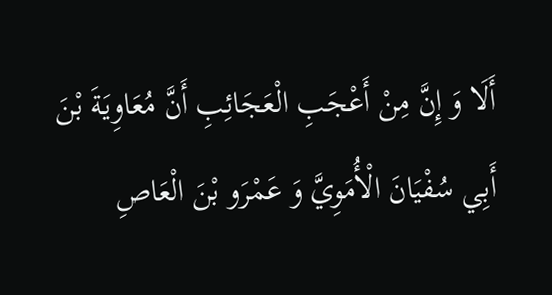أَلَا وَ إِنَّ مِنْ أَعْجَبِ الْعَجَائِبِ أَنَّ مُعَاوِيَةَ بْنَ أَبِي سُفْيَانَ الْأُمَوِيَّ وَ عَمْرَو بْنَ الْعَاصِ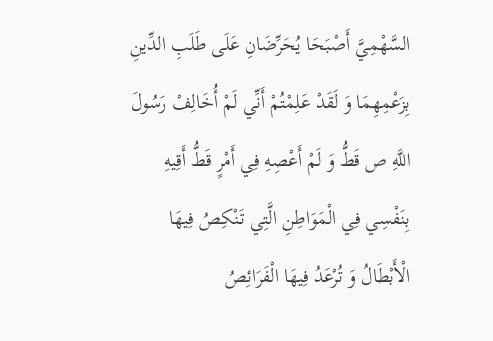السَّهْمِيَّ أَصْبَحَا يُحَرِّضَانِ عَلَى طَلَبِ الدِّينِ بِزَعْمِهِمَا وَ لَقَدْ عَلِمْتُمْ أَنِّي لَمْ أُخَالِفْ رَسُولَ اللَّهِ ص قَطُّ وَ لَمْ أَعْصِهِ فِي أَمْرٍ قَطُّ أَقِيهِ بِنَفْسِي فِي الْمَوَاطِنِ الَّتِي تَنْكِصُ فِيهَا الْأَبْطَالُ وَ تُرْعَدُ فِيهَا الْفَرَائِصُ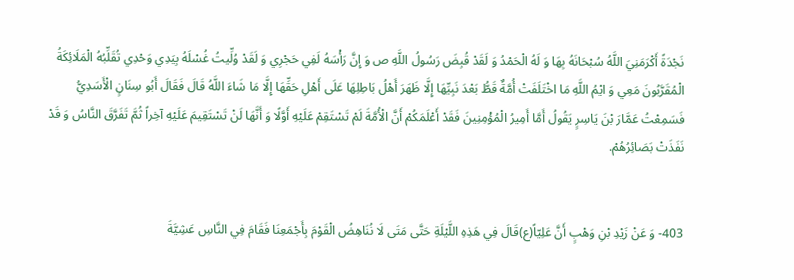نَجْدَةً أَكْرَمَنِيَ اللَّهُ سُبْحَانَهُ بِهَا وَ لَهُ الْحَمْدُ وَ لَقَدْ قُبِضَ رَسُولُ اللَّهِ ص وَ إِنَّ رَأْسَهُ لَفِي حَجْرِي وَ لَقَدْ وُلِّيتُ غُسْلَهُ بِيَدِي وَحْدِي تُقَلِّبُهُ الْمَلَائِكَةُ الْمُقَرَّبُونَ مَعِي وَ ايْمُ اللَّهِ مَا اخْتَلَفَتْ أُمَّةٌ قَطُّ بَعْدَ نَبِيِّهَا إِلَّا ظَهَرَ أَهْلُ بَاطِلِهَا عَلَى أَهْلِ حَقِّهَا إِلَّا مَا شَاءَ اللَّهُ قَالَ فَقَالَ أَبُو سِنَانٍ الْأَسَدِيُّ فَسَمِعْتُ عَمَّارَ بْنَ يَاسِرٍ يَقُولُ أَمَّا أَمِيرُ الْمُؤْمِنِينَ فَقَدْ أَعْلَمَكُمْ أَنَّ الْأُمَّةَ لَمْ تَسْتَقِمْ عَلَيْهِ أَوَّلًا وَ أَنَّهَا لَنْ تَسْتَقِيمَ عَلَيْهِ آخِراً ثُمَّ تَفَرَّقَ النَّاسُ وَ قَدْ نَفَذَتْ بَصَائِرُهُمْ.


403- وَ عَنْ زَيْدِ بْنِ وَهْبٍ أَنَّ عَلِيّاً(ع)قَالَ فِي هَذِهِ اللَّيْلَةِ حَتَّى مَتَى لَا نُنَاهِضُ الْقَوْمَ بِأَجْمَعِنَا فَقَامَ فِي النَّاسِ عَشِيَّةَ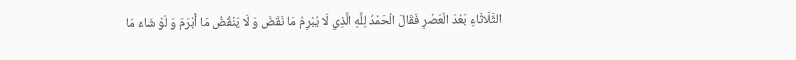الثَّلَاثَاءِ بَعْدَ الْعَصْرِ فَقَالَ الْحَمْدُ لِلَّهِ الَّذِي لَا يُبْرِمُ مَا نَقَضَ وَ لَا يَنْقُضُ مَا أَبْرَمَ وَ لَوْ شَاءَ مَا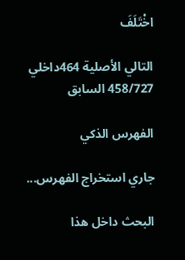اخْتَلَفَ

التالي الأصلية 464داخلي 458/727 السابق

الفهرس الذكي

جاري استخراج الفهرس...

البحث داخل هذا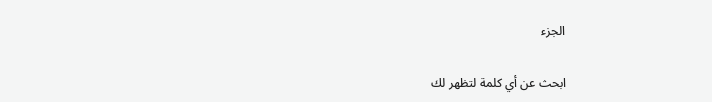الجزء

ابحث عن أي كلمة لتظهر لك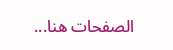الصفحات هنا...